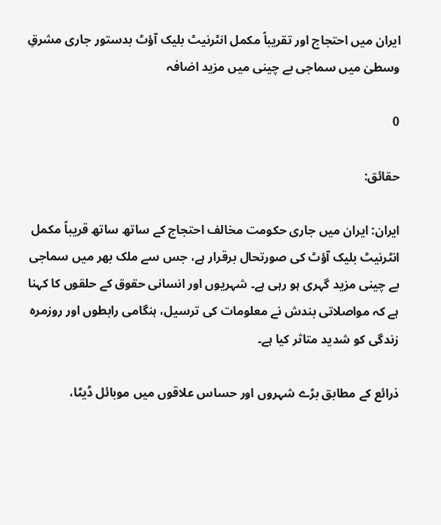ایران میں احتجاج اور تقریباً مکمل انٹرنیٹ بلیک آؤٹ بدستور جاری مشرقِ وسطیٰ میں سماجی بے چینی میں مزید اضافہ

0

حقائق:

ایران: ایران میں جاری حکومت مخالف احتجاج کے ساتھ ساتھ قریباً مکمل انٹرنیٹ بلیک آؤٹ کی صورتحال برقرار ہے، جس سے ملک بھر میں سماجی بے چینی مزید گہری ہو رہی ہے۔ شہریوں اور انسانی حقوق کے حلقوں کا کہنا ہے کہ مواصلاتی بندش نے معلومات کی ترسیل، ہنگامی رابطوں اور روزمرہ زندگی کو شدید متاثر کیا ہے۔

ذرائع کے مطابق بڑے شہروں اور حساس علاقوں میں موبائل ڈیٹا،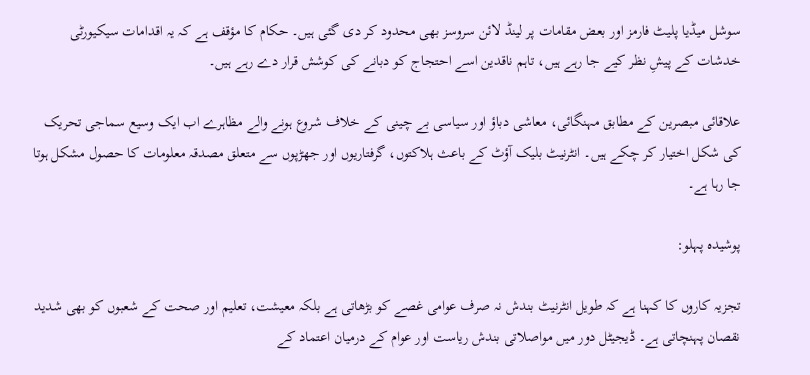سوشل میڈیا پلیٹ فارمز اور بعض مقامات پر لینڈ لائن سروسز بھی محدود کر دی گئی ہیں۔ حکام کا مؤقف ہے کہ یہ اقدامات سیکیورٹی خدشات کے پیشِ نظر کیے جا رہے ہیں، تاہم ناقدین اسے احتجاج کو دبانے کی کوشش قرار دے رہے ہیں۔

علاقائی مبصرین کے مطابق مہنگائی، معاشی دباؤ اور سیاسی بے چینی کے خلاف شروع ہونے والے مظاہرے اب ایک وسیع سماجی تحریک کی شکل اختیار کر چکے ہیں۔ انٹرنیٹ بلیک آؤٹ کے باعث ہلاکتوں، گرفتاریوں اور جھڑپوں سے متعلق مصدقہ معلومات کا حصول مشکل ہوتا جا رہا ہے۔

پوشیدہ پہلو:

تجزیہ کاروں کا کہنا ہے کہ طویل انٹرنیٹ بندش نہ صرف عوامی غصے کو بڑھاتی ہے بلکہ معیشت، تعلیم اور صحت کے شعبوں کو بھی شدید نقصان پہنچاتی ہے۔ ڈیجیٹل دور میں مواصلاتی بندش ریاست اور عوام کے درمیان اعتماد کے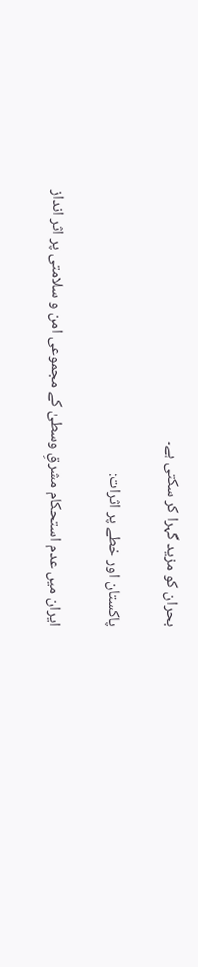بحران کو مزید گہرا کر سکتی ہے۔

پاکستان اور خطے پر اثرات:

ایران میں عدم استحکام مشرقِ وسطیٰ کے مجموعی امن و سلامتی پر اثر انداز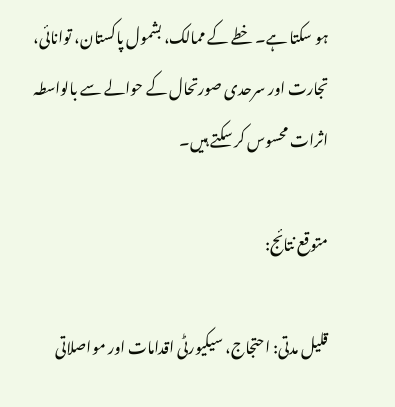ہو سکتا ہے۔ خطے کے ممالک، بشمول پاکستان، توانائی، تجارت اور سرحدی صورتحال کے حوالے سے بالواسطہ اثرات محسوس کر سکتے ہیں۔

متوقع نتائج:

قلیل مدتی: احتجاج، سیکیورٹی اقدامات اور مواصلاتی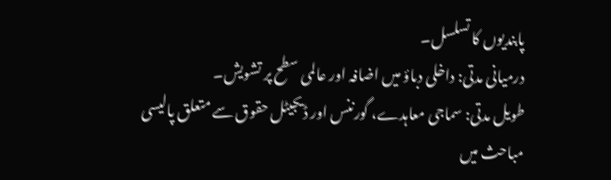پابندیوں کا تسلسل۔
درمیانی مدتی: داخلی دباؤ میں اضافہ اور عالمی سطح پر تشویش۔
طویل مدتی: سماجی معاہدے، گورننس اور ڈیجیٹل حقوق سے متعلق پالیسی مباحث میں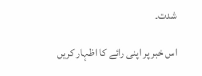شدت۔

اس خبر پر اپنی رائے کا اظہار کریں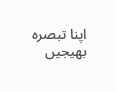اپنا تبصرہ بھیجیں